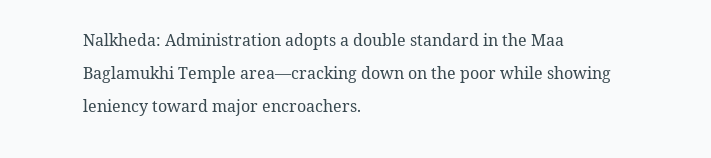Nalkheda: Administration adopts a double standard in the Maa Baglamukhi Temple area—cracking down on the poor while showing leniency toward major encroachers.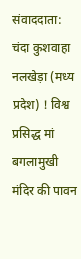संवाददाता: चंदा कुशवाहा
नलखेड़ा (मध्य प्रदेश) ! विश्व प्रसिद्ध मां बगलामुखी मंदिर की पावन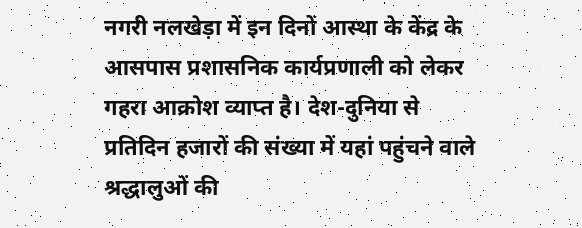नगरी नलखेड़ा में इन दिनों आस्था के केंद्र के आसपास प्रशासनिक कार्यप्रणाली को लेकर गहरा आक्रोश व्याप्त है। देश-दुनिया से प्रतिदिन हजारों की संख्या में यहां पहुंचने वाले श्रद्धालुओं की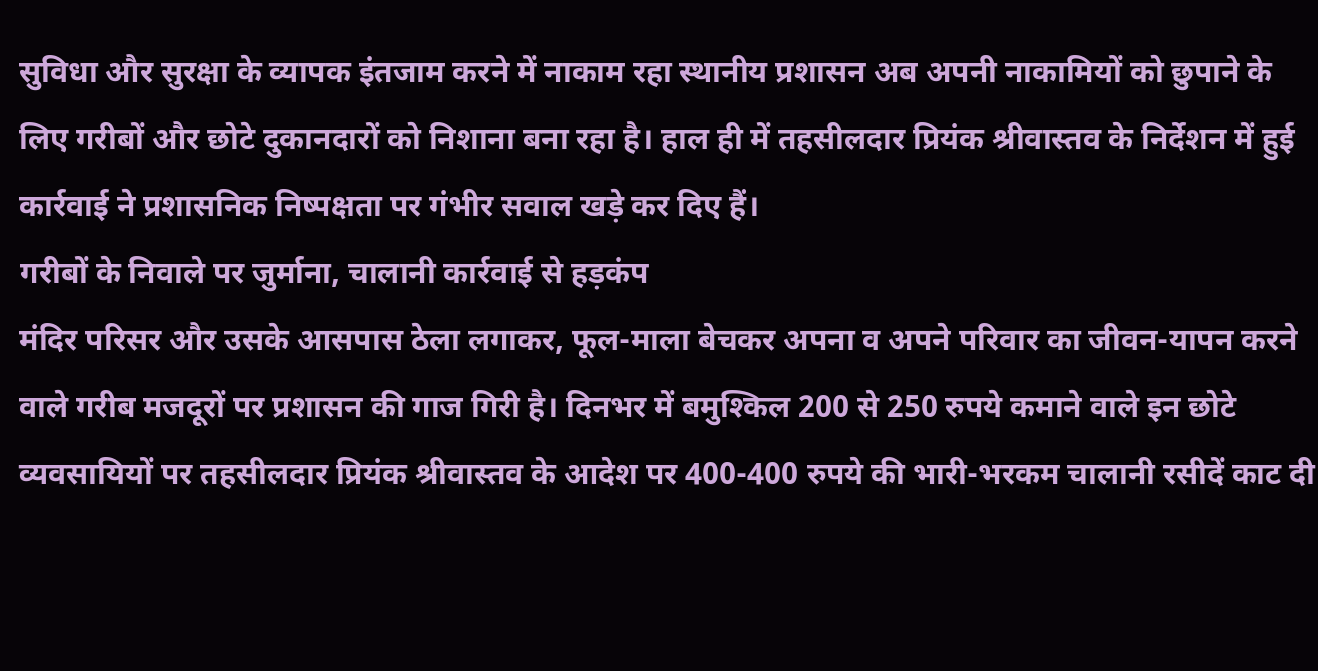सुविधा और सुरक्षा के व्यापक इंतजाम करने में नाकाम रहा स्थानीय प्रशासन अब अपनी नाकामियों को छुपाने के लिए गरीबों और छोटे दुकानदारों को निशाना बना रहा है। हाल ही में तहसीलदार प्रियंक श्रीवास्तव के निर्देशन में हुई कार्रवाई ने प्रशासनिक निष्पक्षता पर गंभीर सवाल खड़े कर दिए हैं।
गरीबों के निवाले पर जुर्माना, चालानी कार्रवाई से हड़कंप
मंदिर परिसर और उसके आसपास ठेला लगाकर, फूल-माला बेचकर अपना व अपने परिवार का जीवन-यापन करने वाले गरीब मजदूरों पर प्रशासन की गाज गिरी है। दिनभर में बमुश्किल 200 से 250 रुपये कमाने वाले इन छोटे व्यवसायियों पर तहसीलदार प्रियंक श्रीवास्तव के आदेश पर 400-400 रुपये की भारी-भरकम चालानी रसीदें काट दी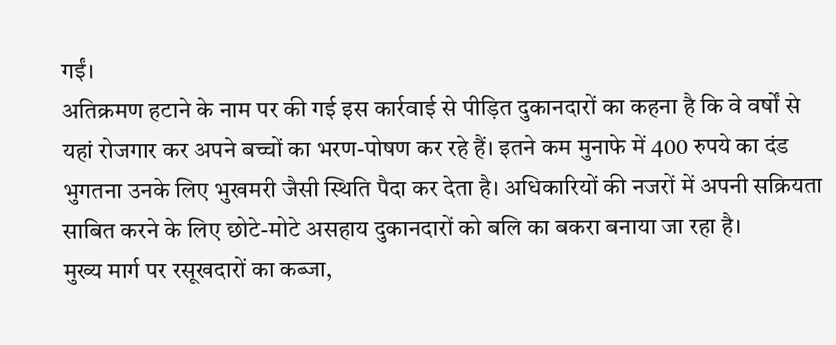गईं।
अतिक्रमण हटाने के नाम पर की गई इस कार्रवाई से पीड़ित दुकानदारों का कहना है कि वे वर्षों से यहां रोजगार कर अपने बच्चों का भरण-पोषण कर रहे हैं। इतने कम मुनाफे में 400 रुपये का दंड भुगतना उनके लिए भुखमरी जैसी स्थिति पैदा कर देता है। अधिकारियों की नजरों में अपनी सक्रियता साबित करने के लिए छोटे-मोटे असहाय दुकानदारों को बलि का बकरा बनाया जा रहा है।
मुख्य मार्ग पर रसूखदारों का कब्जा,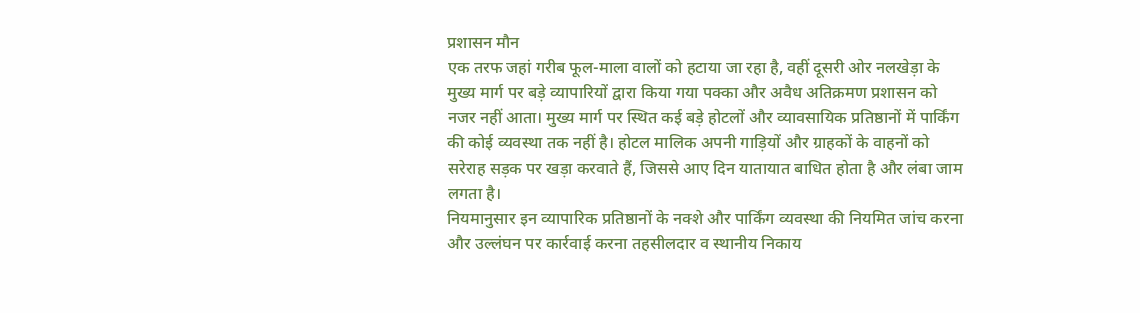प्रशासन मौन
एक तरफ जहां गरीब फूल-माला वालों को हटाया जा रहा है, वहीं दूसरी ओर नलखेड़ा के मुख्य मार्ग पर बड़े व्यापारियों द्वारा किया गया पक्का और अवैध अतिक्रमण प्रशासन को नजर नहीं आता। मुख्य मार्ग पर स्थित कई बड़े होटलों और व्यावसायिक प्रतिष्ठानों में पार्किंग की कोई व्यवस्था तक नहीं है। होटल मालिक अपनी गाड़ियों और ग्राहकों के वाहनों को सरेराह सड़क पर खड़ा करवाते हैं, जिससे आए दिन यातायात बाधित होता है और लंबा जाम लगता है।
नियमानुसार इन व्यापारिक प्रतिष्ठानों के नक्शे और पार्किंग व्यवस्था की नियमित जांच करना और उल्लंघन पर कार्रवाई करना तहसीलदार व स्थानीय निकाय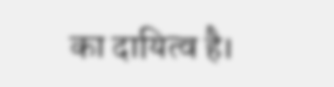का दायित्व है।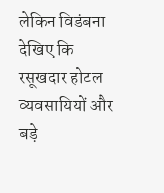लेकिन विडंबना देखिए कि रसूखदार होटल व्यवसायियों और बड़े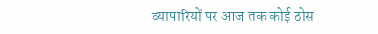व्यापारियों पर आज तक कोई ठोस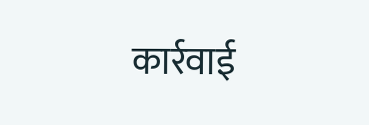कार्रवाई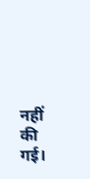नहीं की गई।